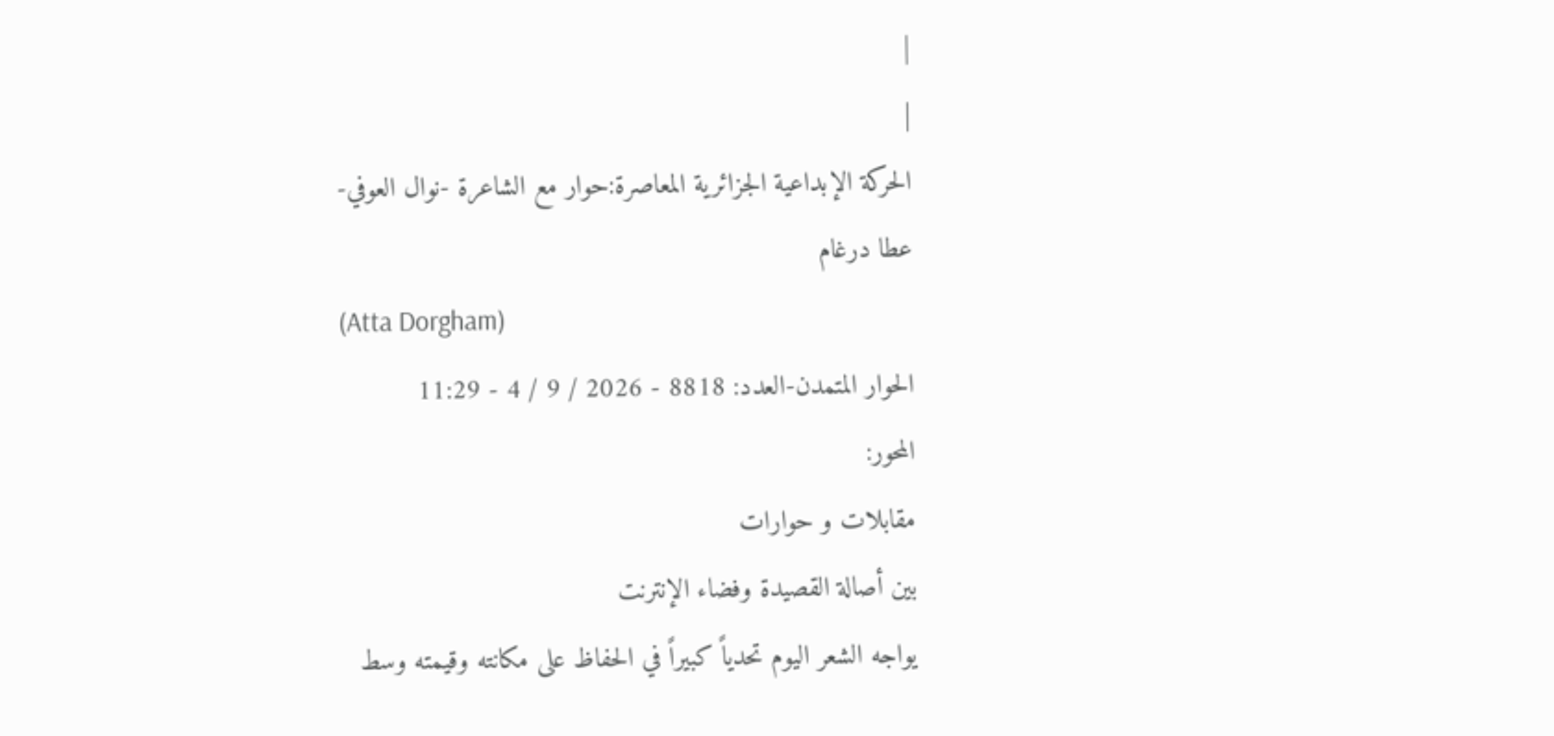|
|
الحركة الإبداعية الجزائرية المعاصرة:حوار مع الشاعرة -نوال العوفي-
عطا درغام
(Atta Dorgham)
الحوار المتمدن-العدد: 8818 - 2026 / 9 / 4 - 11:29
المحور:
مقابلات و حوارات
بين أصالة القصيدة وفضاء الإنترنت
يواجه الشعر اليوم تحدياً كبيراً في الحفاظ على مكانته وقيمته وسط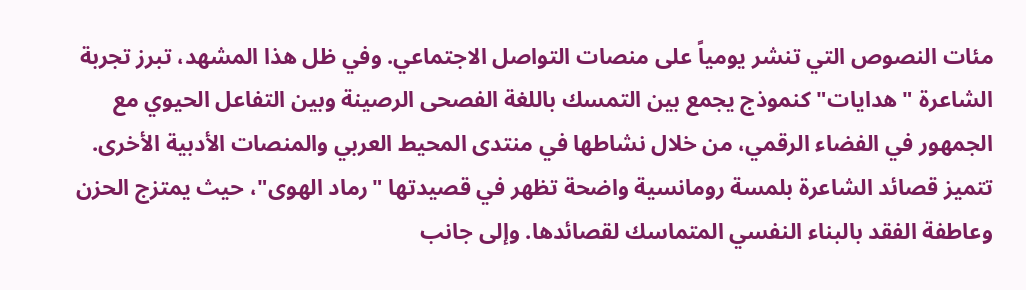مئات النصوص التي تنشر يومياً على منصات التواصل الاجتماعي. وفي ظل هذا المشهد، تبرز تجربة الشاعرة "هدايات" كنموذج يجمع بين التمسك باللغة الفصحى الرصينة وبين التفاعل الحيوي مع الجمهور في الفضاء الرقمي، من خلال نشاطها في منتدى المحيط العربي والمنصات الأدبية الأخرى. تتميز قصائد الشاعرة بلمسة رومانسية واضحة تظهر في قصيدتها "رماد الهوى"، حيث يمتزج الحزن وعاطفة الفقد بالبناء النفسي المتماسك لقصائدها. وإلى جانب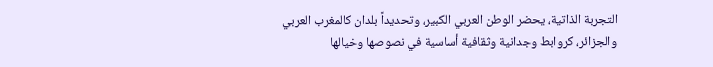التجربة الذاتية، يحضر الوطن العربي الكبير، وتحديداً بلدان كالمغرب العربي والجزائر، كروابط وجدانية وثقافية أساسية في نصوصها وخيالها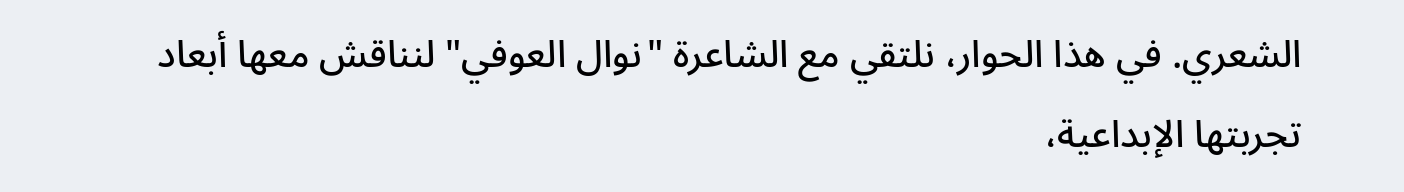الشعري. في هذا الحوار، نلتقي مع الشاعرة "نوال العوفي" لنناقش معها أبعاد تجربتها الإبداعية،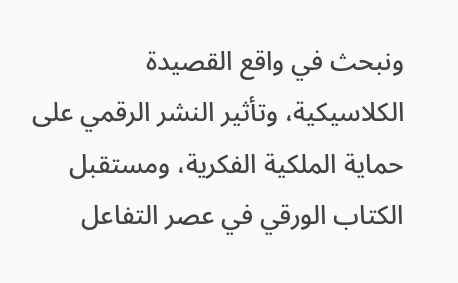ونبحث في واقع القصيدة الكلاسيكية، وتأثير النشر الرقمي على حماية الملكية الفكرية، ومستقبل الكتاب الورقي في عصر التفاعل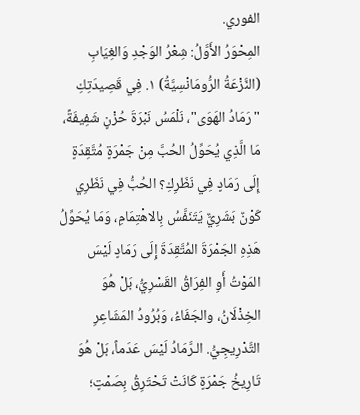الفوري.
المِحْوَرُ الأَوَّلُ: شِعْرُ الوَجْدِ وَالغِيَابِ (النَّزْعَةُ الرُّومَانْسِيَّةُ) ١. فِي قَصِيدَتِكِ "رَمَادُ الهَوَى"، نَلْمَسُ نَبْرَةَ حُزْنٍ شَفِيفَةً، مَا الَّذِي يُحَوِّلُ الحُبَّ مِنْ جَمْرَةٍ مُتَّقِدَةٍ إِلَى رَمَادٍ فِي نَظَرِكِ؟ الحُبُّ فِي نَظَرِي كَوْنٌ بَشَرِيٌّ يَتَنَفَّسُ بِالاهْتِمَامِ، وَمَا يُحَوِّلُ هَذِهِ الجَمْرَةَ المُتَّقِدَةَ إِلَى رَمَادٍ لَيْسَ المَوْتُ أَوِ الفِرَاقُ القَسْرِيُّ، بَلْ هُوَ الخِذْلَانُ، والجَفَاءُ، وَبُرُودُ المَشَاعِرِ التَّدْرِيجِيُّ. الـرَّمَادُ لَيْسَ عَدَماً، بَلْ هُوَ تَارِيخُ جَمْرَةٍ كَانَتْ تَحْتَرِقُ بِصَمْتٍ؛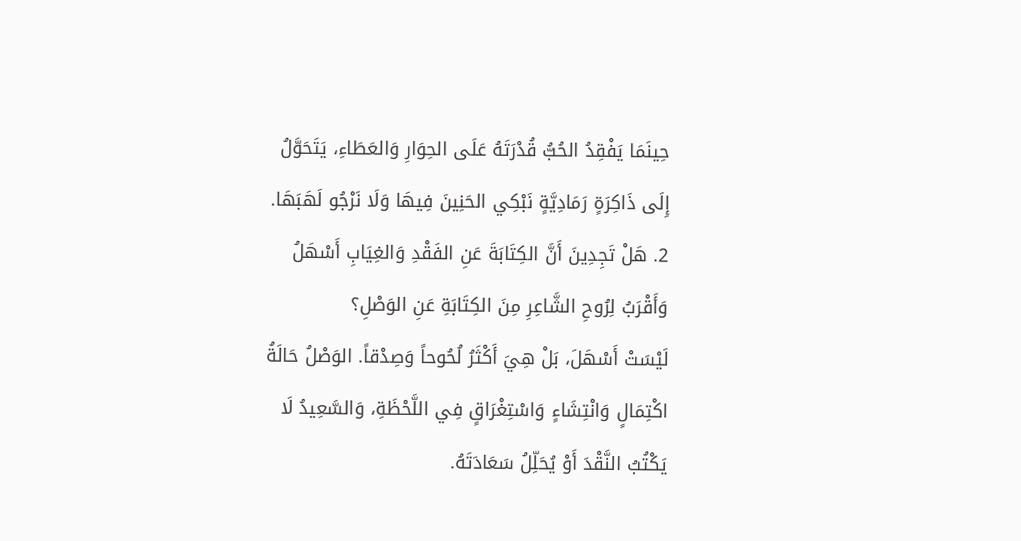حِينَمَا يَفْقِدُ الحُبُّ قُدْرَتَهُ عَلَى الحِوَارِ وَالعَطَاءِ، يَتَحَوَّلُ إِلَى ذَاكِرَةٍ رَمَادِيَّةٍ نَبْكِي الحَنِينَ فِيهَا وَلَا نَرْجُو لَهَبَهَا.
2. هَلْ تَجِدِينَ أَنَّ الكِتَابَةَ عَنِ الفَقْدِ وَالغِيَابِ أَسْهَلُ وَأَقْرَبُ لِرُوحِ الشَّاعِرِ مِنَ الكِتَابَةِ عَنِ الوَصْلِ؟
لَيْسَتْ أَسْهَلَ، بَلْ هِيَ أَكْثَرُ لُحُوحاً وَصِدْقاً. الوَصْلُ حَالَةُ اكْتِمَالٍ وَانْتِشَاءٍ وَاسْتِغْرَاقٍ فِي اللَّحْظَةِ، وَالسَّعِيدُ لَا يَكْتُبُ النَّقْدَ أَوْ يُحَلِّلُ سَعَادَتَهُ.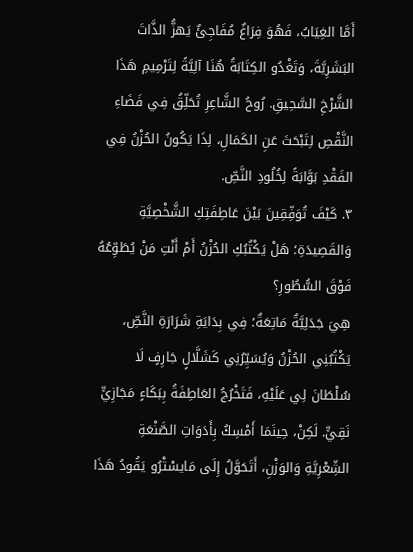أَمَّا الغِيَابُ، فَهُوَ فِرَاغٌ مُفَاجِئٌ يَهزُّ الذَّاتَ البَشَرِيَّةَ، وَتَغْدُو الكِتَابَةُ هُنَا آلِيَّةً لِتَرْمِيمِ هَذَا الشَّرْخِ السَّحِيقِ. رُوحُ الشَّاعِرِ تُحَلِّقُ فِي فَضَاءِ النَّقْصِ لِتَبْحَثَ عَنِ الكَمَالِ، لِذَا يَكُونُ الحُزْنُ فِي الفَقْدِ بَوَّابَةً لِخُلُودِ النَّصِّ.
٣. كَيْفَ تُوَفِّقِينَ بَيْنَ عَاطِفَتِكِ الشَّخْصِيَّةِ وَالقَصِيدَةِ؛ هَلْ يَكْتُبُكِ الحُزْنُ أَمْ أَنْتِ مَنْ يُطَوِّعُهُ فَوْقَ السُّطُورِ؟
هِيَ جَدَلِيَّةٌ مَاتِعَةٌ؛ فِي بِدَايَةِ شَرَارَةِ النَّصِّ، يَكْتُبُنِي الحُزْنُ وَيُسَيِّرُنِي كَشَلَّالٍ جَارِفٍ لَا سُلْطَانَ لِي عَلَيْهِ، فَتَخْرُجُ العَاطِفَةُ بِبَكَاءٍ مَجَازِيٍّ نَقِيٍّ. لَكِنْ، حِينَمَا أَمْسِكُ بِأَدَوَاتِ الصَّنْعَةِ الشِّعْرِيَّةِ وَالوَزْنِ، أَتَحَوَّلُ إِلَى مَايسْتْرُو يَقُودُ هَذَا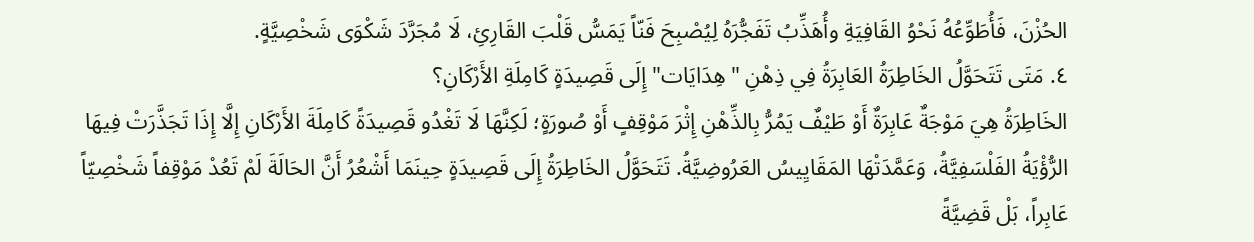الحُزْنَ، فَأُطَوِّعُهُ نَحْوُ القَافِيَةِ وأُهَذِّبُ تَفَجُّرَهُ لِيُصْبِحَ فَنّاً يَمَسُّ قَلْبَ القَارِئِ، لَا مُجَرَّدَ شَكْوَى شَخْصِيَّةٍ.
٤. مَتَى تَتَحَوَّلُ الخَاطِرَةُ العَابِرَةُ فِي ذِهْنِ "هِدَايَات" إِلَى قَصِيدَةٍ كَامِلَةِ الأَرْكَانِ؟
الخَاطِرَةُ هِيَ مَوْجَةٌ عَابِرَةٌ أَوْ طَيْفٌ يَمُرُّ بِالذِّهْنِ إِثْرَ مَوْقِفٍ أَوْ صُورَةٍ؛ لَكِنَّهَا لَا تَغْدُو قَصِيدَةً كَامِلَةَ الأَرْكَانِ إِلَّا إِذَا تَجَذَّرَتْ فِيهَا الرُّؤْيَةُ الفَلْسَفِيَّةُ، وَعَمَّدَتْهَا المَقَايِيسُ العَرُوضِيَّةُ. تَتَحَوَّلُ الخَاطِرَةُ إِلَى قَصِيدَةٍ حِينَمَا أَشْعُرُ أَنَّ الحَالَةَ لَمْ تَعُدْ مَوْقِفاً شَخْصِيّاً عَابِراً، بَلْ قَضِيَّةً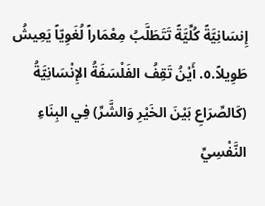إِنسَانِيَّةً كُلِّيَّةً تَتَطَلَّبُ مِعْمَاراً لُغَوِيّاً يَعِيشُ طَوِيلاً.٥. أَيْنُ تَقِفُ الفَلْسَفَةُ الإِنْسَانِيَّةُ (كَالصِّرَاعِ بَيْنَ الخَيْرِ وَالشَّرِّ) فِي البِنَاءِ النَّفْسِيِّ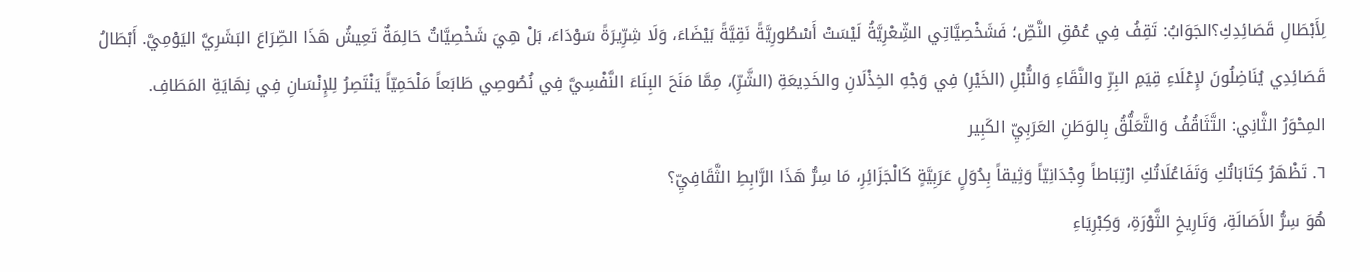لِأَبْطَالِ قَصَائِدِكِ؟الجَوَابُ: تَقِفُ فِي عُمْقِ النَّصِّ؛ فَشَخْصِيَّاتِي الشِّعْرِيَّةُ لَيْسَتْ أَسْطُورِيَّةً نَقِيَّةً بَيْضَاءَ، وَلَا شِرِّيرَةً سَوْدَاءَ، بَلْ هِيَ شَخْصِيَّاتٌ حَالِمَةٌ تَعِيشُ هَذَا الصِّرَاعَ البَشَرِيَّ اليَوْمِيَّ. أَبْطَالُ قَصَائِدِي يُنَاضِلُونَ لإِعْلَاءِ قِيَمِ البِرِّ والنَّقَاءِ وَالنُّبْلِ (الخَيْرِ) فِي وَجْهِ الخِذْلَانِ والخَدِيعَةِ (الشَّرِّ)، مِمَّا مَنَحَ البِنَاءَ النَّفْسِيَّ فِي نُصُوصِي طَابَعاً مَلْحَمِيّاً يَنْتَصِرُ لِلإِنْسَانِ فِي نِهَايَةِ المَطَافِ.
المِحْوَرُ الثَّانِي: التَّثَاقُفُ وَالتَّعَلُّقُ بِالوَطَنِ العَرَبِيِّ الكَبِير
٦. تَظْهَرُ كِتَابَاتُكِ وَتَفَاعُلَاتُكِ ارْتِبَاطاً وِجْدَانِيّاً وَثِيقاً بِدُوَلٍ عَرَبِيَّةٍ كَالْجَزَائِرِ، مَا سِرُّ هَذَا الرَّابِطِ الثَّقَافِيِّ؟
هُوَ سِرُّ الأَصَالَةِ، وَتَارِيخِ الثَّوْرَةِ، وَكِبْرِيَاءِ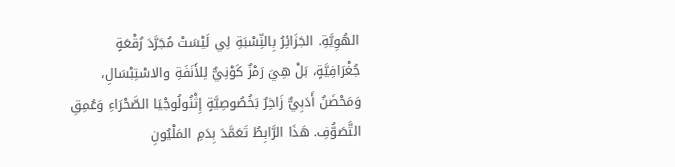الهُوِيَّةِ. الجَزَائِرُ بِالنِّسْبَةِ لِي لَيْسَتْ مُجَرَّدَ رُقْعَةٍ جُغْرَافِيَّةٍ، بَلْ هِيَ رَمْزٌ كَوْنِيٌّ لِلأَنَفَةِ والاسْتِبْسَالِ، وَمَحْضَنٌ أَدَبِيٌّ زَاخِرٌ بَخُصُوصِيَّةٍ إِثْنُولُوجْيَا الصَّحْرَاءِ وَعُمِقِ التَّصَوُّفِ. هَذَا الرَّابِطُ تَعَمَّدَ بِدَمِ المَلْيُونِ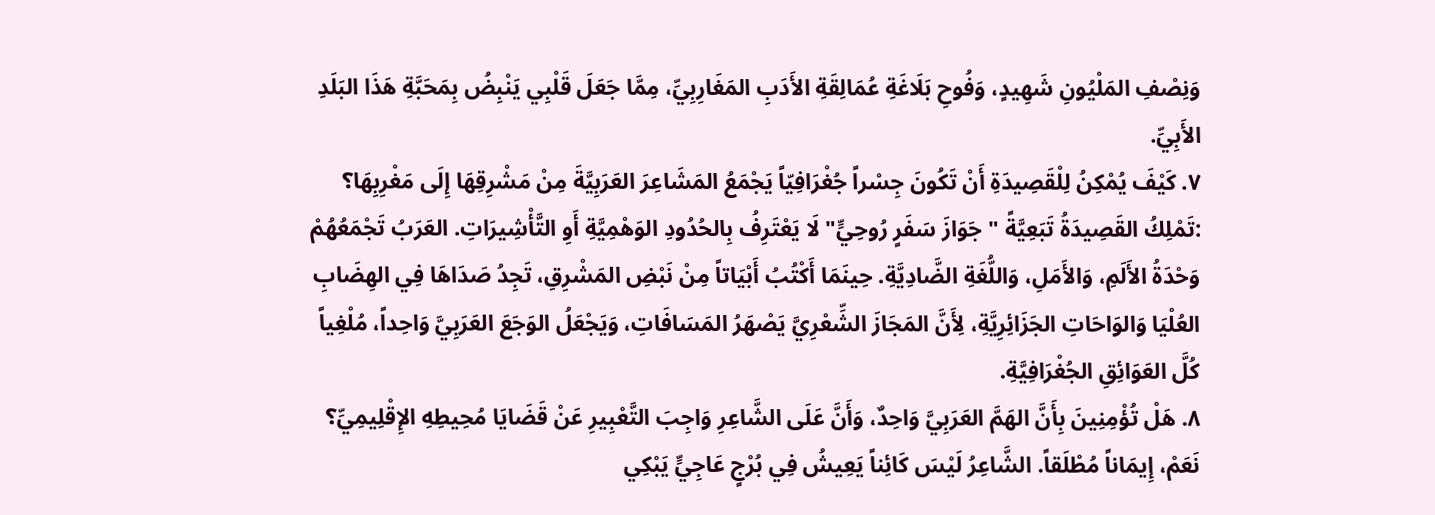وَنِصْفِ المَلْيُونِ شَهِيدٍ، وَفُوحِ بَلَاغَةِ عُمَالِقَةِ الأَدَبِ المَغَارِبِيِّ، مِمَّا جَعَلَ قَلْبِي يَنْبِضُ بِمَحَبَّةِ هَذَا البَلَدِ الأَبِيِّ.
٧. كَيْفَ يُمْكِنُ لِلْقَصِيدَةِ أَنْ تَكُونَ جِسْراً جُغْرَافِيّاً يَجْمَعُ المَشَاعِرَ العَرَبِيَّةَ مِنْ مَشْرِقِهَا إِلَى مَغْرِبِهَا؟
:تَمْلِكُ القَصِيدَةُ تَبَعِيَّةً "جَوَازَ سَفَرٍ رُوحِيٍّ" لَا يَعْتَرِفُ بِالحُدُودِ الوَهْمِيَّةِ أَوِ التَّأْشِيرَاتِ. العَرَبُ تَجْمَعُهُمْ وَحْدَةُ الأَلَمِ، وَالأَمَلِ، وَاللُّغَةِ الضَّادِيَّةِ. حِينَمَا أَكْتُبُ أَبْيَاتاً مِنْ نَبْضِ المَشْرِقِ، تَجِدُ صَدَاهَا فِي الهِضَابِ العُلْيَا وَالوَاحَاتِ الجَزَائِرِيَّةِ، لِأَنَّ المَجَازَ الشِّعْرِيَّ يَصْهَرُ المَسَافَاتِ، وَيَجْعَلُ الوَجَعَ العَرَبِيَّ وَاحِداً، مُلْغِياً كُلَّ العَوَائِقِ الجُغْرَافِيَّةِ.
٨. هَلْ تُؤْمِنِينَ بِأَنَّ الهَمَّ العَرَبِيَّ وَاحِدٌ، وَأَنَّ عَلَى الشَّاعِرِ وَاجِبَ التَّعْبِيرِ عَنْ قَضَايَا مُحِيطِهِ الإِقْلِيمِيِّ؟
نَعَمْ، إِيمَاناً مُطْلَقاً. الشَّاعِرُ لَيْسَ كَائِناً يَعِيشُ فِي بُرْجٍ عَاجِيٍّ يَبْكِي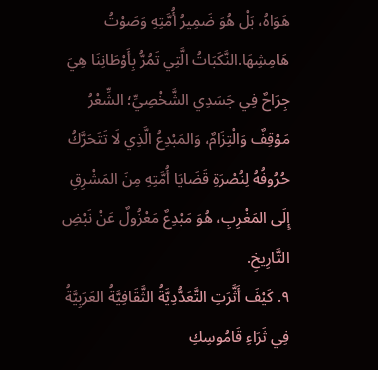هَوَاهُ، بَلْ هُوَ ضَمِيرُ أُمَّتِهِ وَصَوْتُ هَامِشِهَا.النَّكَبَاتُ الَّتِي تَمُرُّ بِأَوْطَانِنَا هِيَ جِرَاحٌ فِي جَسَدِي الشَّخْصِيِّ؛ الشِّعْرُ مَوْقِفٌ وَالْتِزَامٌ، وَالمَبْدِعُ الَّذِي لَا تَتَحَرَّكُ حُرُوفُهُ لِنُصْرَةِ قَضَايَا أُمَّتِهِ مِنَ المَشْرِقِ إِلَى المَغْرِبِ، هُوَ مَبْدِعٌ مَعْزُولٌ عَنْ نَبْضِ التَّارِيخِ.
٩. كَيْفَ أَثَّرَتِ التَّعَدُّدِيَّةُ الثَّقَافِيَّةُ العَرَبِيَّةُ فِي ثَرَاءِ قَامُوسِكِ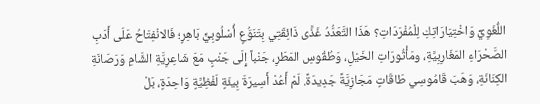اللُّغَوِيِّ وَاخْتِيَارَاتِكِ لِلْمُفْرَدَاتِ؟ هَذَا التَّعَدُّدُ غَذَّى ذَائِقَتِي بِتَنَوُّعٍ أُسْلُوبِيٍّ بَاهِرٍ؛ فَالانْفِتَاحُ عَلَى أَدَبِ الصَّحْرَاءِ المَغَارِبِيَّةِ، ومَأْثُورَاتِ الخَيْلِ، وَطُقُوسِ المَطَرِ، جَنْباً إِلَى جَنْبٍ مَعَ شَاعِرِيَّةِ الشَّامِ وَرَصَانَةِ الكِنَانَةِ، وَهَبَ قَامُوسِي طَاقَاتٍ مَجَازِيَّةً جَدِيدَةً. لَمْ أَعُدْ أَسِيرَةَ بِيئَةٍ لَفْظِيَّةٍ وَاحِدَةٍ، بَلْ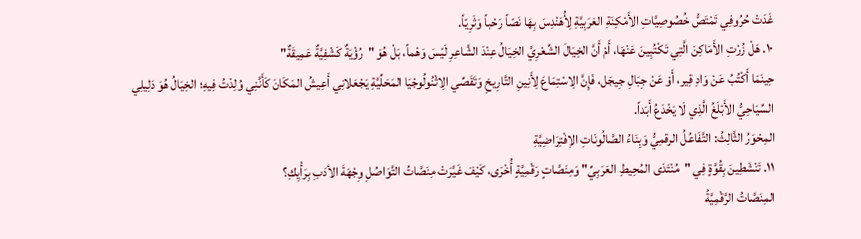غَدَتْ حُرُوفِي تَمْتَصُّ خُصُوصِيَّاتِ الأَمْكِنَةِ العَرَبِيَّةِ لِأُهَنْدِسَ بِهَا نَصّاً رَحْباً وَثَرِيّاً.
١٠. هَلْ زُرْتِ الأَمَاكِنَ الَّتِي تَكْتُبِينَ عَنْهَا، أَمْ أَنَّ الخِيَالَ الشِّعْرِيَّ الخِيَالُ عِنْدَ الشَّاعِرِ لَيْسَ وَهْماً، بَلْ هُوَ "رُؤْيَةٌ كَشْفِيَّةٌ عَمِيقَةٌ"
حِينَمَا أَكْتُبُ عَنْ وَادِ قِير، أَوْ عَنْ جِبَالِ جِيجَل، فَإِنَّ الِاسْتِمَاعَ لِأَنِينِ التَّارِيخِ وَتَقَصِّي الِاثْنُولُوجْيَا المَحَلِّيَّةِ يَجْعَلانِي أَعِيشُ المَكَانَ كَأَنَّنِي وُلِدْتُ فِيهِ؛ الخِيَالُ هُوَ دَلِيلِي السِّيَاحِيُّ الأَبْلَغُ الَّذِي لَا يَخْدَعُ أَبَداً.
المِحْوَرُ الثَّالِثُ: التَّفَاعُلُ الرقمِيُّ وَبِنَاءُ الصَّالُونَاتِ الاِفْتِرَاضِيَّةِ
١١. تَنْشَطِينَ بِقُوَّةٍ فِي "مُنْتَدَى المُحِيطِ العَرَبِيِّ" وَمِنَصَّاتٍ رَقْمِيَّةٍ أُخْرَى، كَيْفَ غَيَّرَتْ مِنَصَّاتُ التَّوَاصُلِ وِجْهَةَ الأدَبِ بِرَأْيِكِ؟
المِنَصَّاتُ الرَّقْمِيَّةُ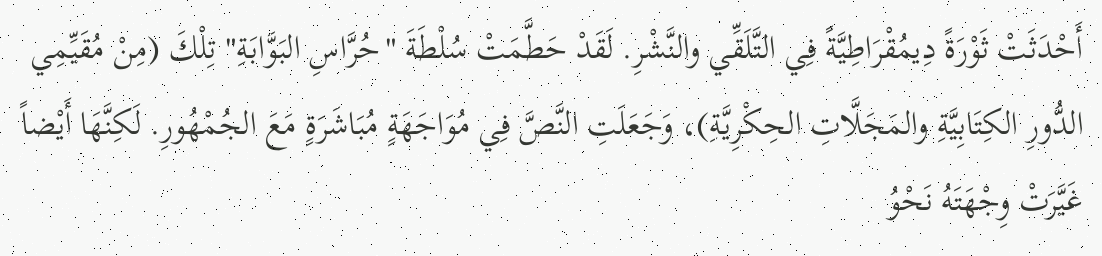أَحْدَثَتْ ثَوْرَةً دِيمُقْرَاطِيَّةً فِي التَّلَقِّي والنَّشْرِ. لَقَدْ حَطَّمَتْ سُلْطَةَ "حُرَّاسِ البَوَّابَةِ" تِلْكَ (مِنْ مُقَيِّمِي الدُّورِ الكِتَابِيَّةِ والمَجَلَّاتِ الحِكْرِيَّةِ)، وَجَعَلَتِ النَّصَّ فِي مُوَاجَهَةٍ مُبَاشَرَةٍ مَعَ الجُمْهُورِ. لَكِنَّهَا أَيْضاً غَيَّرَتْ وِجْهَتَهُ نَحْوُ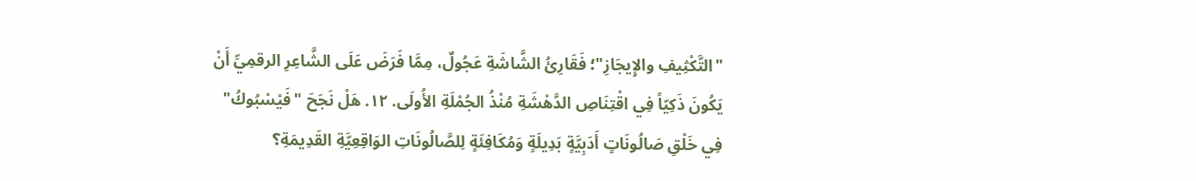"التَّكْثِيفِ والإِيجَازِ"؛ فَقَارِئُ الشَّاشَةِ عَجُولٌ، مِمَّا فَرَضَ عَلَى الشَّاعِرِ الرقمِيِّ أَنْ يَكُونَ ذَكِيّاً فِي اقْتِنَاصِ الدَّهْشَةِ مُنْذُ الجُمْلَةِ الأُولَى. ١٢. هَلْ نَجَحَ "فَيْسْبُوكُ" فِي خَلْقِ صَالُونَاتٍ أَدَبِيَّةٍ بَدِيلَةٍ وَمُكَافِئَةٍ لِلصَّالُونَاتِ الوَاقِعِيَّةِ القَدِيمَةِ؟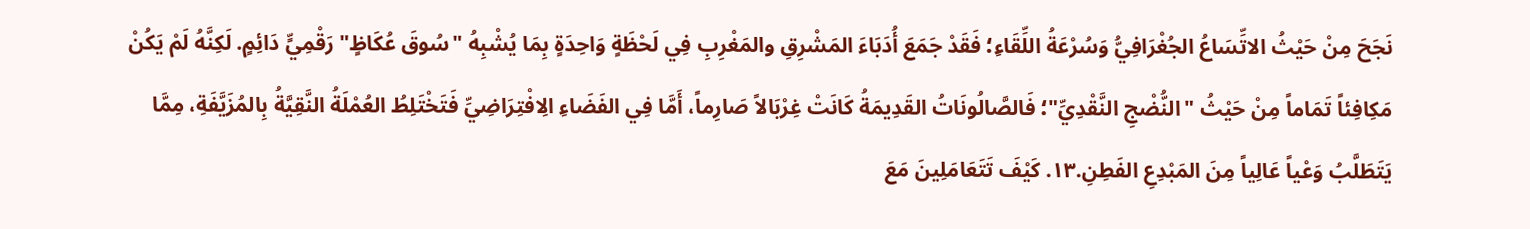نَجَحَ مِنْ حَيْثُ الاتِّسَاعُ الجُغْرَافِيُّ وَسُرْعَةُ اللِّقَاءِ؛ فَقَدْ جَمَعَ أُدَبَاءَ المَشْرِقِ والمَغْرِبِ فِي لَحْظَةٍ وَاحِدَةٍ بِمَا يُشْبِهُ "سُوقَ عُكَاظٍ" رَقْمِيٍّ دَائِمٍ. لَكِنَّهُ لَمْ يَكُنْ مَكِافِئاً تَمَاماً مِنْ حَيْثُ "النُّضْجِ النَّقْدِيِّ"؛ فَالصَّالُونَاتُ القَدِيمَةُ كَانَتْ غِرْبَالاً صَارِماً، أَمَّا فِي الفَضَاءِ الِافْتِرَاضِيِّ فَتَخْتَلِطُ العُمْلَةُ النَّقِيَّةُ بِالمُزَيَّفَةِ، مِمَّا يَتَطَلَّبُ وَعْياً عَالِياً مِنَ المَبْدِعِ الفَطِنِ.١٣. كَيْفَ تَتَعَامَلِينَ مَعَ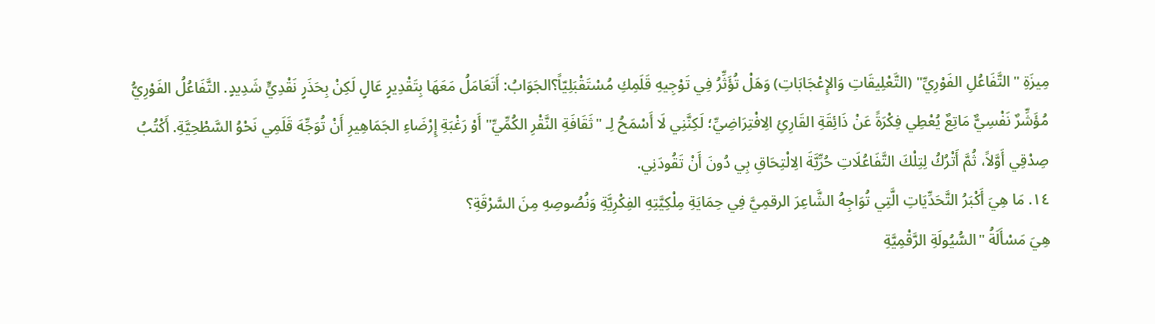مِيزَةِ "التَّفَاعُلِ الفَوْرِيِّ" (التَّعْلِيقَاتِ وَالإِعْجَابَاتِ) وَهَلْ تُؤَثِّرُ فِي تَوْجِيهِ قَلَمِكِ مُسْتَقْبَلِيّاً؟الجَوَابُ: أَتَعَامَلُ مَعَهَا بِتَقْدِيرٍ عَالٍ لَكِنْ بِحَذَرٍ نَقْدِيٍّ شَدِيدٍ. التَّفَاعُلُ الفَوْرِيُّ مُؤَشِّرٌ نَفْسِيٌّ مَاتِعٌ يُعْطِي فِكْرَةً عَنْ ذَائِقَةِ القَارِئِ الِافْتِرَاضِيِّ؛ لَكِنَّنِي لَا أَسْمَحُ لِـ "ثَقَافَةِ النَّقْرِ الكُمِّيِّ" أَوْ رَغْبَةِ إِرْضَاءِ الجَمَاهِيرِ أَنْ تُوَجِّهَ قَلَمِي نَحْوُ السَّطْحِيَّةِ. أَكْتُبُ صِدْقِي أَوَّلاً، ثُمَّ أَتْرُكُ لِتِلْكَ التَّفَاعُلَاتِ حُرِّيَّةَ الِالْتِحَاقِ بِي دُونَ أَنْ تَقُودَنِي.
١٤. مَا هِيَ أَكْبَرُ التَّحَدِّيَاتِ الَّتِي تُوَاجِهُ الشَّاعِرَ الرقمِيَّ فِي حِمَايَةِ مِلْكِيَّتِهِ الفِكْرِيَّةِ وَنُصُوصِهِ مِنَ السَّرْقَةِ؟
هِيَ مَسْأَلَةُ "السُّيُولَةِ الرَّقْمِيَّةِ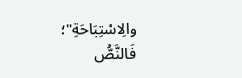والِاسْتِبَاحَةِ"؛ فَالنَّصُّ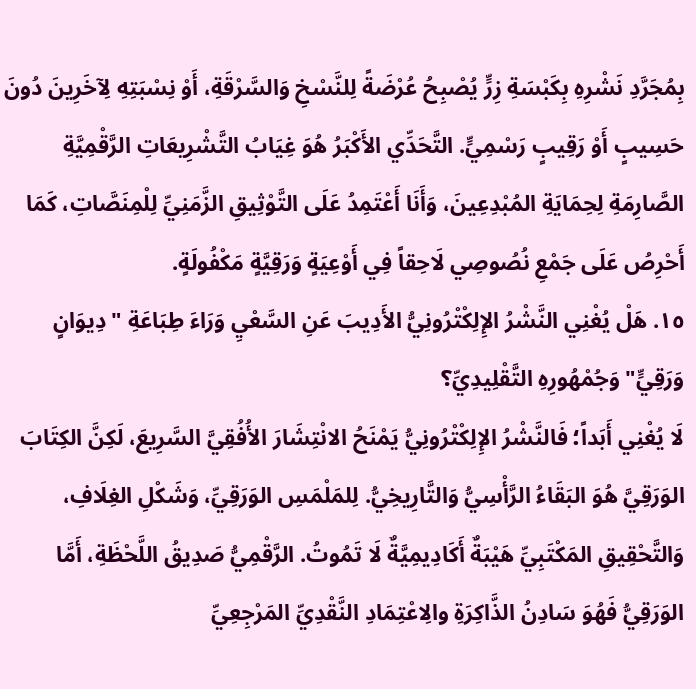بِمُجَرَّدِ نَشْرِهِ بِكَبْسَةِ زِرٍّ يُصْبِحُ عُرْضَةً لِلنَّسْخِ وَالسَّرْقَةِ، أَوْ نِسْبَتِهِ لِآخَرِينَ دُونَ حَسِيبٍ أَوْ رَقِيبٍ رَسْمِيٍّ. التَّحَدِّي الأَكْبَرُ هُوَ غِيَابُ التَّشْرِيعَاتِ الرَّقْمِيَّةِ الصَّارِمَةِ لِحِمَايَةِ المُبْدِعِينَ، وَأَنَا أَعْتَمِدُ عَلَى التَّوْثِيقِ الزَّمَنِيِّ لِلْمِنَصَّاتِ، كَمَا أَحْرِصُ عَلَى جَمْعِ نُصُوصِي لَاحِقاً فِي أَوْعِيَةٍ وَرَقِيَّةٍ مَكْفُولَةٍ.
١٥. هَلْ يُغْنِي النَّشْرُ الإِلِكْتْرُونِيُّ الأَدِيبَ عَنِ السَّعْيِ وَرَاءَ طِبَاعَةِ "دِيوَانٍ وَرَقِيٍّ" وَجُمْهُورِهِ التَّقْلِيدِيِّ؟
لَا يُغْنِي أَبَداً؛ فَالنَّشْرُ الإِلِكْتْرُونِيُّ يَمْنَحُ الانْتِشَارَ الأُفُقِيَّ السَّرِيعَ، لَكِنَّ الكِتَابَ الوَرَقِيَّ هُوَ البَقَاءُ الرَّأْسِيُّ وَالتَّارِيخِيُّ. لِلمَلْمَسِ الوَرَقِيِّ، وَشَكْلِ الغِلَافِ، وَالتَّحْقِيقِ المَكْتَبِيِّ هَيْبَةٌ أَكَادِيمِيَّةٌ لَا تَمُوتُ. الرَّقْمِيُّ صَدِيقُ اللَّحْظَةِ، أَمَّا الوَرَقِيُّ فَهُوَ سَادِنُ الذَّاكِرَةِ والِاعْتِمَادِ النَّقْدِيِّ المَرْجِعِيِّ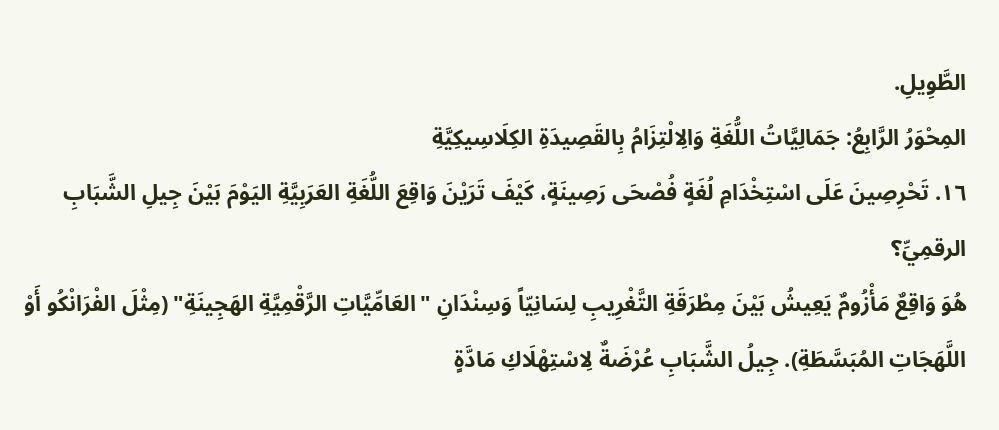الطَّوِيلِ.
المِحْوَرُ الرَّابِعُ: جَمَالِيَّاتُ اللُّغَةِ وَالِالْتِزَامُ بِالقَصِيدَةِ الكِلَاسِيكِيَّةِ
١٦. تَحْرِصِينَ عَلَى اسْتِخْدَامِ لُغَةٍ فُصْحَى رَصِينَةٍ، كَيْفَ تَرَيْنَ وَاقِعَ اللُّغَةِ العَرَبِيَّةِ اليَوْمَ بَيْنَ جِيلِ الشَّبَابِ الرقمِيِّ؟
هُوَ وَاقِعٌ مَأْزُومٌ يَعِيشُ بَيْنَ مِطْرَقَةِ التَّغْرِيبِ لِسَانِيّاً وَسِنْدَانِ "العَامِّيَّاتِ الرَّقْمِيَّةِ الهَجِينَةِ" (مِثْلَ الفْرَانْكُو أَوْ اللَّهَجَاتِ المُبَسَّطَةِ). جِيلُ الشَّبَابِ عُرْضَةٌ لِاسْتِهْلَاكِ مَادَّةٍ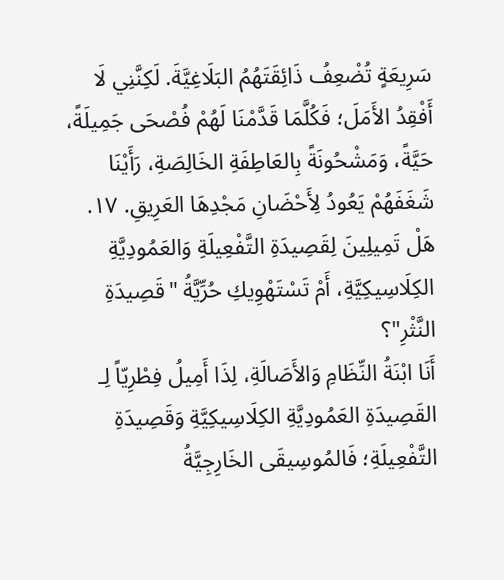سَرِيعَةٍ تُضْعِفُ ذَائِقَتَهُمُ البَلَاغِيَّةَ. لَكِنَّنِي لَا أَفْقِدُ الأَمَلَ؛ فَكُلَّمَا قَدَّمْنَا لَهُمْ فُصْحَى جَمِيلَةً، حَيَّةً، وَمَشْحُونَةً بِالعَاطِفَةِ الخَالِصَةِ، رَأَيْنَا شَغَفَهُمْ يَعُودُ لِأَحْضَانِ مَجْدِهَا العَرِيقِ. ١٧. هَلْ تَمِيلِينَ لِقَصِيدَةِ التَّفْعِيلَةِ وَالعَمُودِيَّةِ الكِلَاسِيكِيَّةِ، أَمْ تَسْتَهْوِيكِ حُرِّيَّةُ "قَصِيدَةِ النَّثْرِ"؟
أَنَا ابْنَةُ النِّظَامِ وَالأَصَالَةِ، لِذَا أَمِيلُ فِطْرِيّاً لِـ القَصِيدَةِ العَمُودِيَّةِ الكِلَاسِيكِيَّةِ وَقَصِيدَةِ التَّفْعِيلَةِ؛ فَالمُوسِيقَى الخَارِجِيَّةُ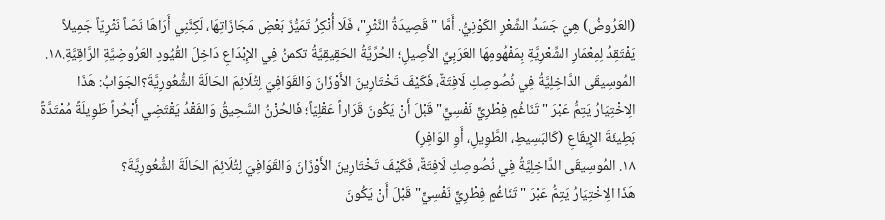(العَرُوضُ) هِيَ جَسَدُ الشِّعْرِ الكَوْنِيُّ. أَمَّا "قَصِيدَةُ النَّثْرِ"، فَلَا أُنْكِرُ تَمَيُّزَ بَعْضِ مَجَازَاتِهَا، لَكِنَّنِي أَرَاهَا نَصّاً نَثْرِيّاً جَمِيلاً يَفْتَقِدُ لِمِعْمَارِ الشِّعْرِيَّةِ بِمَفْهُومِهَا العَرَبِيِّ الأَصِيلِ؛ الحُرِّيَّةُ الحَقِيقِيَّةُ تكمنُ فِي الإِبْدَاعِ دَاخِلَ القُيُودِ العَرُوضِيَّةِ الرَّاقِيَّةِ.١٨. المُوسِيقَى الدَّاخِلِيَّةُ فِي نُصُوصِكِ لَافِتَةٌ، فَكَيْفَ تَخْتَارِينَ الأَوْزَانَ وَالقَوَافِيَ لِتُلَائِمَ الحَالَةَ الشُّعُورِيَّةَ؟الجَوَابُ: هَذَا الِاخْتِيَارُ يَتِمُّ عَبْرَ "تَنَاغُمٍ فِطْرِيٍّ نَفْسِيٍّ" قَبْلَ أَنْ يَكُونَ قَرَاراً عَقْلِيّاً؛ فَالحُزْنُ السَّحِيقُ وَالفَقْدُ يَقْتَضِي أَبْحُراً طَوِيلَةً مُمْتَدَّةً بَطِيئَةَ الإِيقَاعِ (كَالبَسِيطِ، الطَّوِيلِ، أَوِ الوَافِرِ)
١٨. المُوسِيقَى الدَّاخِلِيَّةُ فِي نُصُوصِكِ لَافِتَةٌ، فَكَيْفَ تَخْتَارِينَ الأَوْزَانَ وَالقَوَافِيَ لِتُلَائِمَ الحَالَةَ الشُّعُورِيَّةَ؟
هَذَا الِاخْتِيَارُ يَتِمُّ عَبْرَ "تَنَاغُمٍ فِطْرِيٍّ نَفْسِيٍّ" قَبْلَ أَنْ يَكُونَ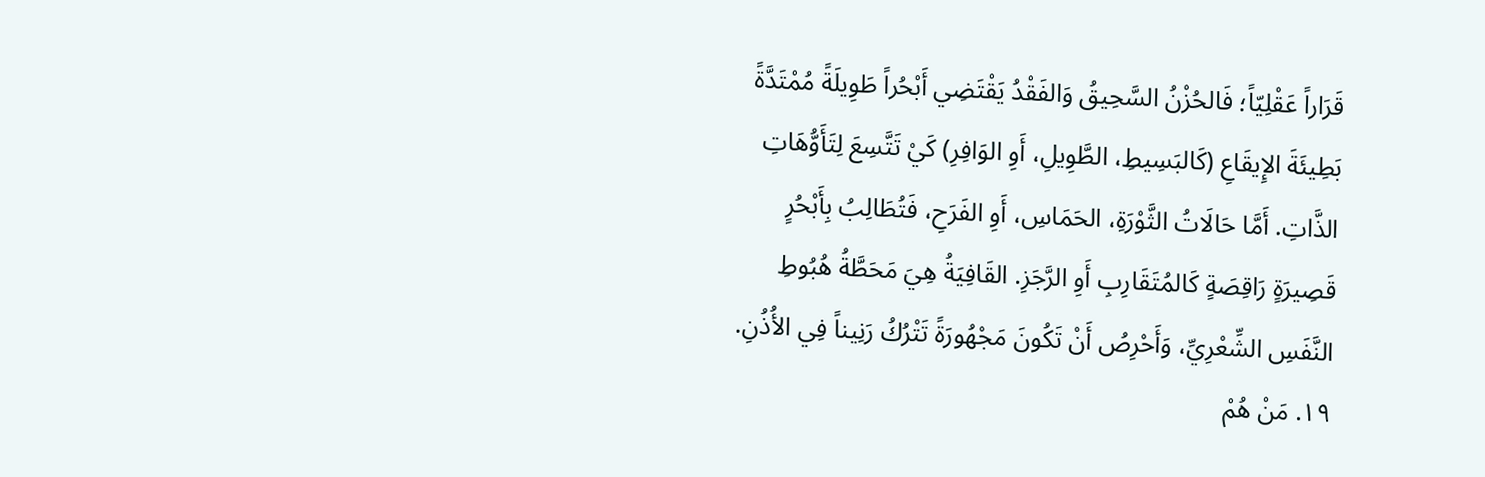قَرَاراً عَقْلِيّاً؛ فَالحُزْنُ السَّحِيقُ وَالفَقْدُ يَقْتَضِي أَبْحُراً طَوِيلَةً مُمْتَدَّةً بَطِيئَةَ الإِيقَاعِ (كَالبَسِيطِ، الطَّوِيلِ، أَوِ الوَافِرِ) كَيْ تَتَّسِعَ لِتَأَوُّهَاتِ الذَّاتِ. أَمَّا حَالَاتُ الثَّوْرَةِ، الحَمَاسِ، أَوِ الفَرَحِ، فَتُطَالِبُ بِأَبْحُرٍ قَصِيرَةٍ رَاقِصَةٍ كَالمُتَقَارِبِ أَوِ الرَّجَزِ. القَافِيَةُ هِيَ مَحَطَّةُ هُبُوطِ النَّفَسِ الشِّعْرِيِّ، وَأَحْرِصُ أَنْ تَكُونَ مَجْهُورَةً تَتْرُكُ رَنِيناً فِي الأُذُنِ.
١٩. مَنْ هُمْ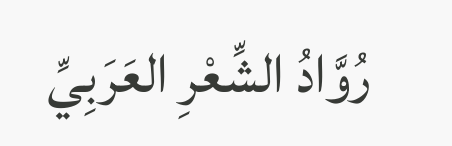رُوَّادُ الشِّعْرِ العَرَبِيِّ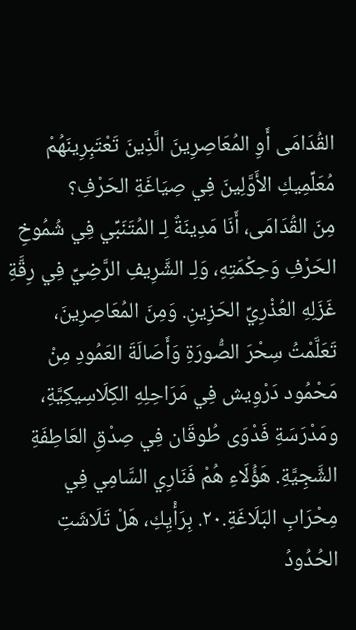القُدَامَى أَوِ المُعَاصِرِينَ الَّذِينَ تَعْتَبِرِينَهُمْ مُعَلِّمِيكِ الأَوَّلِينَ فِي صِيَاغَةِ الحَرْفِ؟
مِنَ القُدَامَى، أَنَا مَدِينَةٌ لِـ المُتَنَبِّي فِي شُمُوخِ الحَرْفِ وَحِكْمَتِهِ، وَلِـ الشَّرِيفِ الرَّضِيِّ فِي رِقَّةِ غَزَلِهِ العُذْرِيِّ الحَزِينِ. وَمِنَ المُعَاصِرِينَ، تَعَلَّمْتُ سِحْرَ الصُّورَةِ وَأَصَالَةَ العَمُودِ مِنْ مَحْمُود دَرْوِيش فِي مَرَاحِلِهِ الكِلَاسِيكِيَّةِ، ومَدْرَسَةِ فَدْوَى طُوقَان فِي صِدْقِ العَاطِفَةِ الشَّجِيَّةِ. هَؤُلَاءِ هُمْ فَنَارِي السَّامِي فِي مِحْرَابِ البَلَاغَةِ.٢٠. بِرَأْيِكِ، هَلْ تَلَاشَتِ الحُدُودُ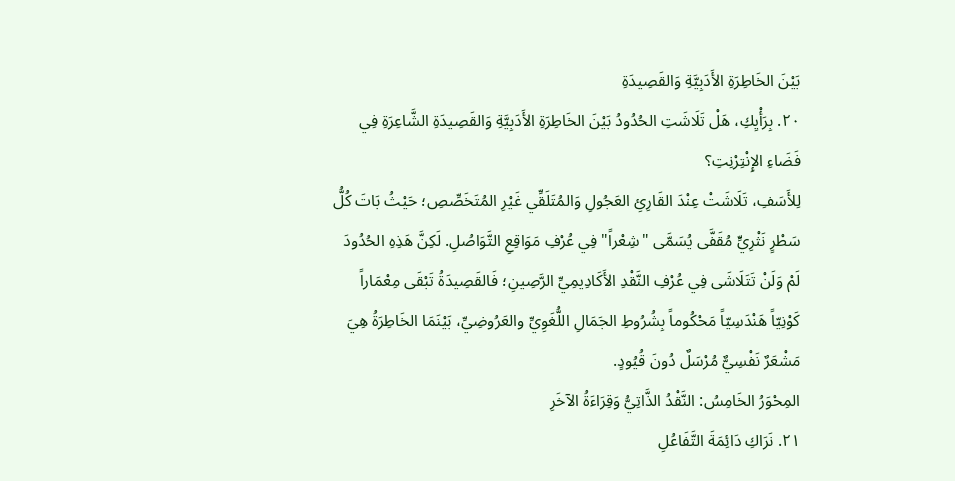بَيْنَ الخَاطِرَةِ الأَدَبِيَّةِ وَالقَصِيدَةِ
٢٠. بِرَأْيِكِ، هَلْ تَلَاشَتِ الحُدُودُ بَيْنَ الخَاطِرَةِ الأَدَبِيَّةِ وَالقَصِيدَةِ الشَّاعِرَةِ فِي فَضَاءِ الإِنْتِرْنِتِ؟
لِلأَسَفِ، تَلَاشَتْ عِنْدَ القَارِئِ العَجُولِ وَالمُتَلَقِّي غَيْرِ المُتَخَصِّصِ؛ حَيْثُ بَاتَ كُلُّ سَطْرٍ نَثْرِيٍّ مُقَفَّى يُسَمَّى "شِعْراً" فِي عُرْفِ مَوَاقِعِ التَّوَاصُلِ. لَكِنَّ هَذِهِ الحُدُودَ لَمْ وَلَنْ تَتَلَاشَى فِي عُرْفِ النَّقْدِ الأَكَادِيمِيِّ الرَّصِينِ؛ فَالقَصِيدَةُ تَبْقَى مِعْمَاراً كَوْنِيّاً هَنْدَسِيّاً مَحْكُوماً بِشُرُوطِ الجَمَالِ اللُّغَوِيِّ والعَرُوضِيِّ، بَيْنَمَا الخَاطِرَةُ هِيَ مَشْعَرٌ نَفْسِيٌّ مُرْسَلٌ دُونَ قُيُودٍ.
المِحْوَرُ الخَامِسُ: النَّقْدُ الذَّاتِيُّ وَقِرَاءَةُ الآخَرِ
٢١. نَرَاكِ دَائِمَةَ التَّفَاعُلِ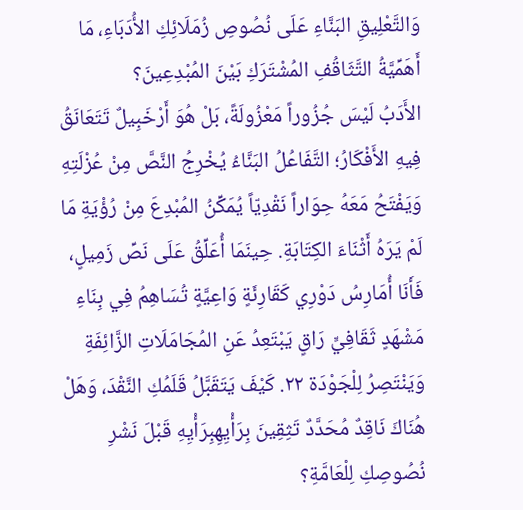وَالتَّعْلِيقِ البَنَّاءِ عَلَى نُصُوصِ زُمَلَائِكِ الأُدَبَاءِ، مَا أَهَمِّيَّةُ التَّثَاقُفِ المُشْتَرَكِ بَيْنَ المُبْدِعِينَ؟
الأَدَبُ لَيْسَ جُزُوراً مَعْزُولَةً، بَلْ هُوَ أَرْخَبِيلٌ تَتَعَانَقُ فِيهِ الأَفْكَارُ؛ التَّفَاعُلُ البَنَّاءُ يُخْرِجُ النَّصَّ مِنْ عُزْلَتِهِ وَيَفْتَحُ مَعَهُ حِوَاراً نَقْدِيّاً يُمَكِّنُ المُبْدِعَ مِنْ رُؤْيَةِ مَا لَمْ يَرَهُ أَثْنَاءَ الكِتَابَةِ. حِينَمَا أُعَلِّقُ عَلَى نَصِّ زَمِيلٍ، فَأَنَا أُمَارِسُ دَوْرِي كَقَارِئَةٍ وَاعِيَّةٍ تُسَاهِمُ فِي بِنَاءِ مَشْهَدٍ ثَقَافِيٍّ رَاقٍ يَبْتَعِدُ عَنِ المُجَامَلَاتِ الزَّائِفَةِ وَيَنْتَصِرُ لِلْجَوْدَة ٢٢. كَيْفَ يَتَقَبَّلُ قَلَمُكِ النَّقْدَ، وَهَلْ هُنَاكَ نَاقِدٌ مُحَدَّدٌ تَثِقِينَ بِرَأْيِهِبِرَأْيِهِ قَبْلَ نَشْرِ نُصُوصِكِ لِلْعَامَّةِ؟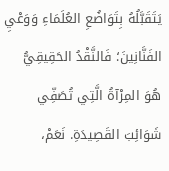يَتَقَبَّلُهُ بِتَوَاضُعِ العُلَمَاءِ وَوَعْيِ الفَنَّانِينَ؛ فَالنَّقْدُ الحَقِيقِيُّ هُوَ المِرْآةُ الَّتِي تُصَفِّي شَوَائِبَ القَصِيدَةِ. نَعَمْ،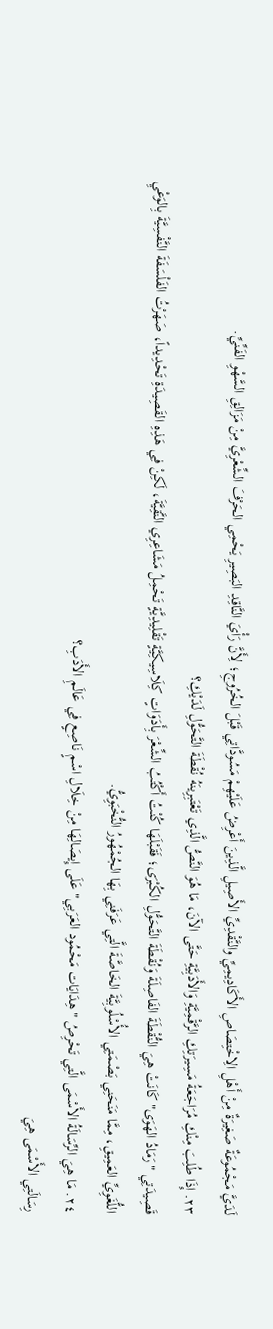لَدَيَّ مَجْمُوعَةٌ صَغِيرَةٌ مِنْ أَهْلِ الِاخْتِصَاصِ الأَكَادِيمِيِّ والنَّقْدِيِّ الأَصِيلِ الَّذِينَ أَعْرِضُ عَلَيْهِمْ مَسُودَّاتِي قَبْلَ الخُرُوجِ؛ لِأَنَّ رَأْيَ النَّاقِدِ البَصِيرِ يَحْمِي الحَرْفَ الشِّعْرِيَّ مِنْ مَزَالِقِ السَّهْوِ الفَنِّيِّ.
٢٣. إِذَا طُلِبَ مِنْكِ مُرَاجَعَةُ مَسِيرَتِكِ الرَّقْمِيَّةِ وَالأَدَبِيَّةِ حَتَّى الآنَ، مَا هُوَ النَّصُّ الَّذِي تَعْتَبِرِينَهُ نُقْطَةَ التَّحَوُّلِ لَدَيْكِ؟
قَصِيدَتِي "رَمَادُ الهَوَى" كَانَتْ هِيَ النُّقْطَةَ الفَاصِلَةَ وَنُقْطَةَ التَّحَوُّلِ الكُبْرَى؛ فَقَبْلَهَا كُنْتُ أَكْتُبُ الشِّعْرَ بِأَدَوَاتٍ كِلَاسِيكِيَّةٍ تَقْلِيدِيَّةٍ تَحْمِلُ مَشَاعِرِي النَّقِيَّةَ، لَكِنْ فِي هَذِهِ القَصِيدَةِ تَحْدِيداً، صَهَرْتُ الفَلْسَفَةَ النَّفْسِيَّةَ بِالوَعْيِ اللُّغَوِيِّ العَمِيقِ، مِمَّا مَنَحَنِي بَصْمَتِي الأُسْلُوبِيَّةَ الخَاصَّةَ الَّتِي عَرَفَنِي بِهَا الجُمْهُورُ النُّخْبَوِيُّ.
٢٤. مَا هِيَ الرِّسَالَةُ الأَسْمَى الَّتِي تَحْرِصُ "هِدَايَات مَحْمُود العَرَبِي" عَلَى إِيصَالِهَا مِنْ خِلَالِ اسْمٍ نَاصِعٍ فِي عَالَمِ الأَدَبِ؟
رِسَالَتِي الأَسْمَى هِيَ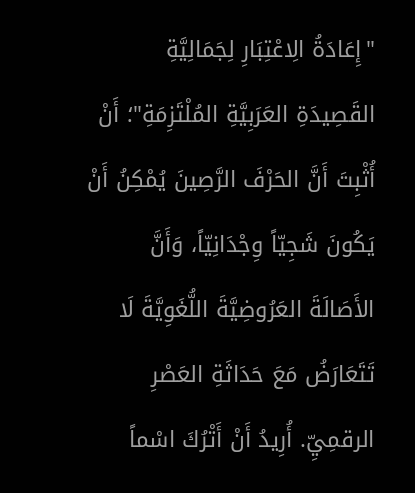"إِعَادَةُ الِاعْتِبَارِ لِجَمَالِيَّةِ القَصِيدَةِ العَرَبِيَّةِ المُلْتَزِمَةِ"؛ أَنْ أُثْبِتَ أَنَّ الحَرْفَ الرَّصِينَ يُمْكِنُ أَنْ يَكُونَ شَجِيّاً وِجْدَانِيّاً، وَأَنَّ الأَصَالَةَ العَرُوضِيَّةَ اللُّغَوِيَّةَ لَا تَتَعَارَضُ مَعَ حَدَاثَةِ العَصْرِ الرقمِيِّ. أُرِيدُ أَنْ أَتْرُكَ اسْماً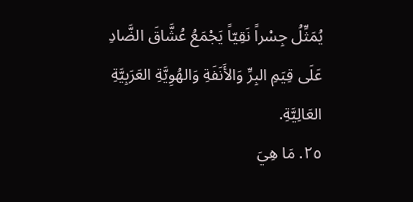يُمَثِّلُ جِسْراً نَقِيّاً يَجْمَعُ عُشَّاقَ الضَّادِ عَلَى قِيَمِ البِرِّ وَالأَنَفَةِ وَالهُوِيَّةِ العَرَبِيَّةِ العَالِيَّةِ.
٢٥. مَا هِيَ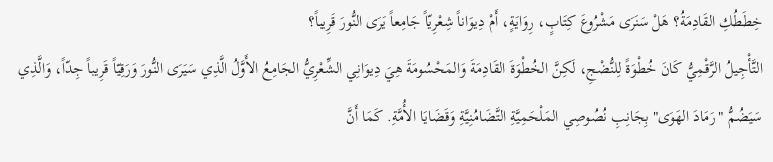خِطَطُكِ القَادِمَةُ؟ هَلْ سَنَرَى مَشْرُوعَ كِتَابٍ، رِوَايَةٍ، أَمْ دِيوَاناً شِعْرِيّاً جَامِعاً يَرَى النُّورَ قَرِيباً؟
التَّأْجِيلُ الرَّقْمِيُّ كَانَ خُطْوَةً لِلنُّضْجِ، لَكِنَّ الخُطْوَةَ القَادِمَةَ وَالمَحْسُومَةَ هِيَ دِيوَانِي الشِّعْرِيُّ الجَامِعُ الأَوَّلُ الَّذِي سَيَرَى النُّورَ وَرَقِيّاً قَرِيباً جِدّاً، وَالَّذِي سَيَضُمُّ "رَمَادَ الهَوَى" بِجَانِبِ نُصُوصِي المَلْحَمِيَّةِ التَّضَامُنِيَّةِ وَقَضَايَا الأُمَّةِ. كَمَا أَنَّ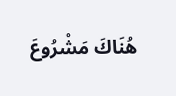هُنَاكَ مَشْرُوعَ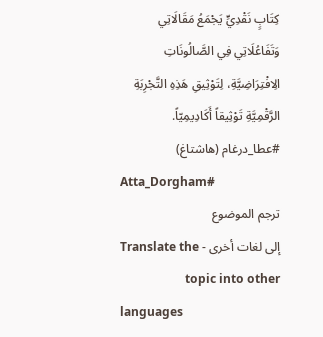كِتَابٍ نَقْدِيٍّ يَجْمَعُ مَقَالَاتِي وَتَفَاعُلَاتِي فِي الصَّالُونَاتِ الِافْتِرَاضِيَّةِ، لِتَوْثِيقِ هَذِهِ التَّجْرِبَةِ الرَّقْمِيَّةِ تَوْثِيقاً أَكَادِيمِيّاً.
#عطا_درغام (هاشتاغ)
Atta_Dorgham#
ترجم الموضوع
إلى لغات أخرى - Translate the topic into other
languages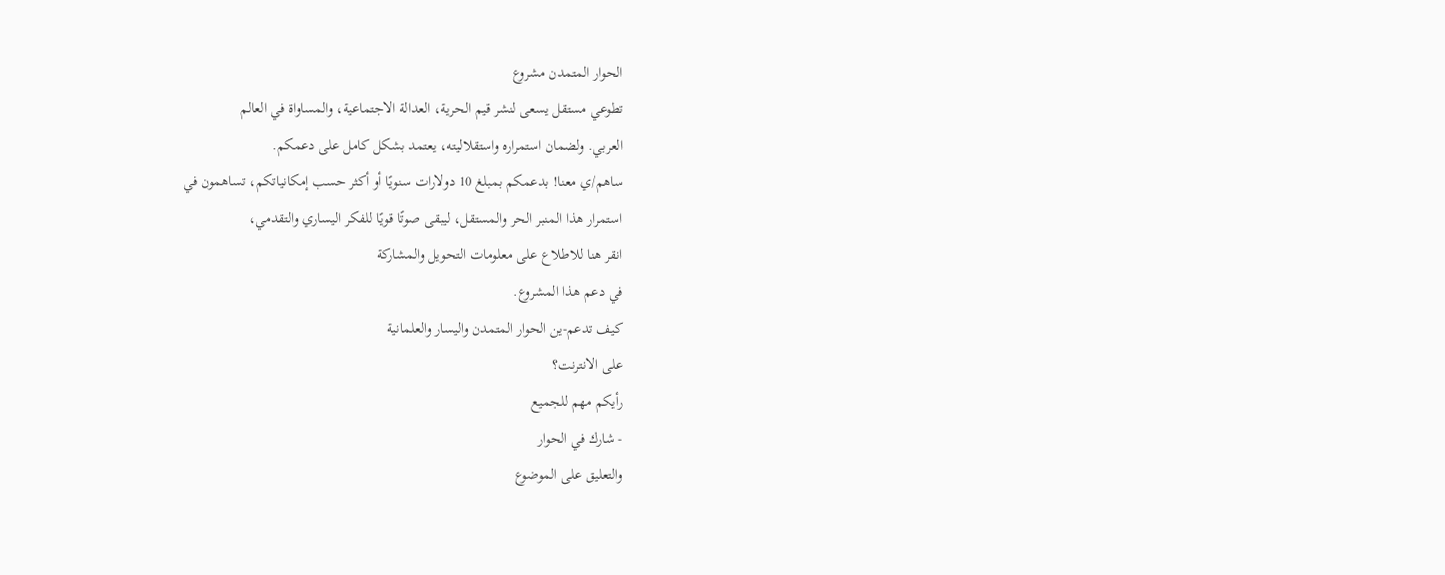الحوار المتمدن مشروع
تطوعي مستقل يسعى لنشر قيم الحرية، العدالة الاجتماعية، والمساواة في العالم
العربي. ولضمان استمراره واستقلاليته، يعتمد بشكل كامل على دعمكم.
ساهم/ي معنا! بدعمكم بمبلغ 10 دولارات سنويًا أو أكثر حسب إمكانياتكم، تساهمون في
استمرار هذا المنبر الحر والمستقل، ليبقى صوتًا قويًا للفكر اليساري والتقدمي،
انقر هنا للاطلاع على معلومات التحويل والمشاركة
في دعم هذا المشروع.
كيف تدعم-ين الحوار المتمدن واليسار والعلمانية
على الانترنت؟
رأيكم مهم للجميع
- شارك في الحوار
والتعليق على الموضوع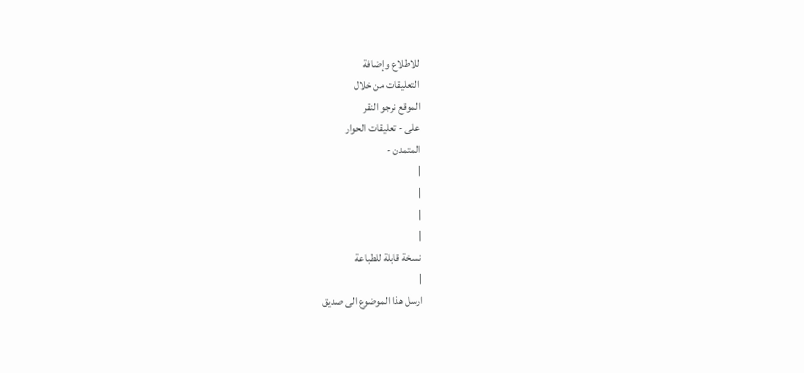للاطلاع وإضافة
التعليقات من خلال
الموقع نرجو النقر
على - تعليقات الحوار
المتمدن -
|
|
|
|
نسخة قابلة للطباعة
|
ارسل هذا الموضوع الى صديق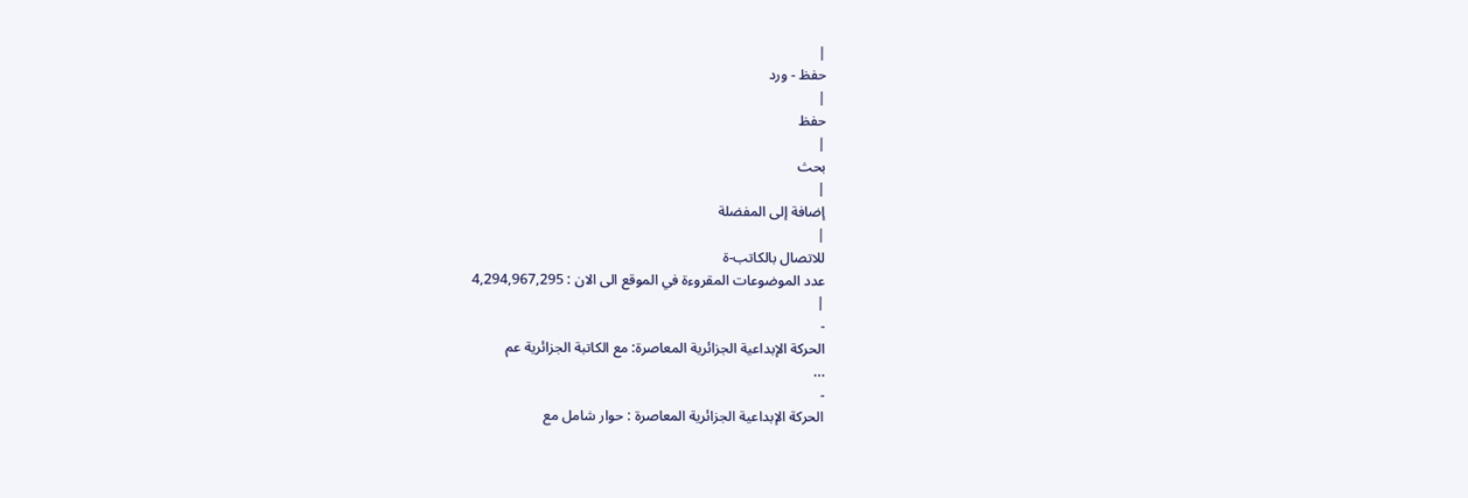|
حفظ - ورد
|
حفظ
|
بحث
|
إضافة إلى المفضلة
|
للاتصال بالكاتب-ة
عدد الموضوعات المقروءة في الموقع الى الان : 4,294,967,295
|
-
الحركة الإبداعية الجزائرية المعاصرة: مع الكاتبة الجزائرية عم
...
-
الحركة الإبداعية الجزائرية المعاصرة : حوار شامل مع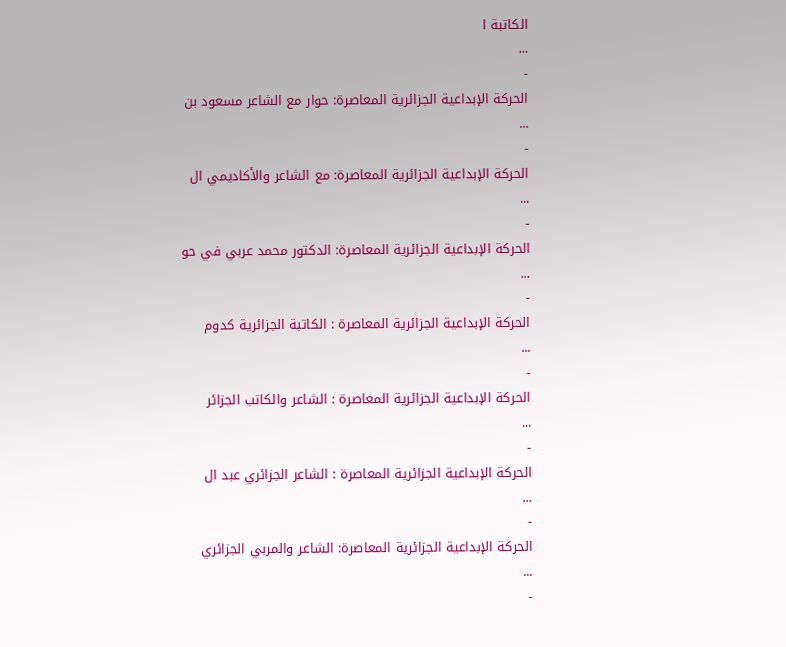الكاتبة ا
...
-
الحركة الإبداعية الجزائرية المعاصرة: حوار مع الشاعر مسعود بن
...
-
الحركة الإبداعية الجزائرية المعاصرة: مع الشاعر والأكاديمي ال
...
-
الحركة الإبداعية الجزائرية المعاصرة: الدكتور محمد عربي في حو
...
-
الحركة الإبداعية الجزائرية المعاصرة : الكاتبة الجزائرية كدوم
...
-
الحركة الإبداعية الجزائرية المعاصرة : الشاعر والكاتب الجزائر
...
-
الحركة الإبداعية الجزائرية المعاصرة : الشاعر الجزائري عبد ال
...
-
الحركة الإبداعية الجزائرية المعاصرة: الشاعر والمربي الجزائري
...
-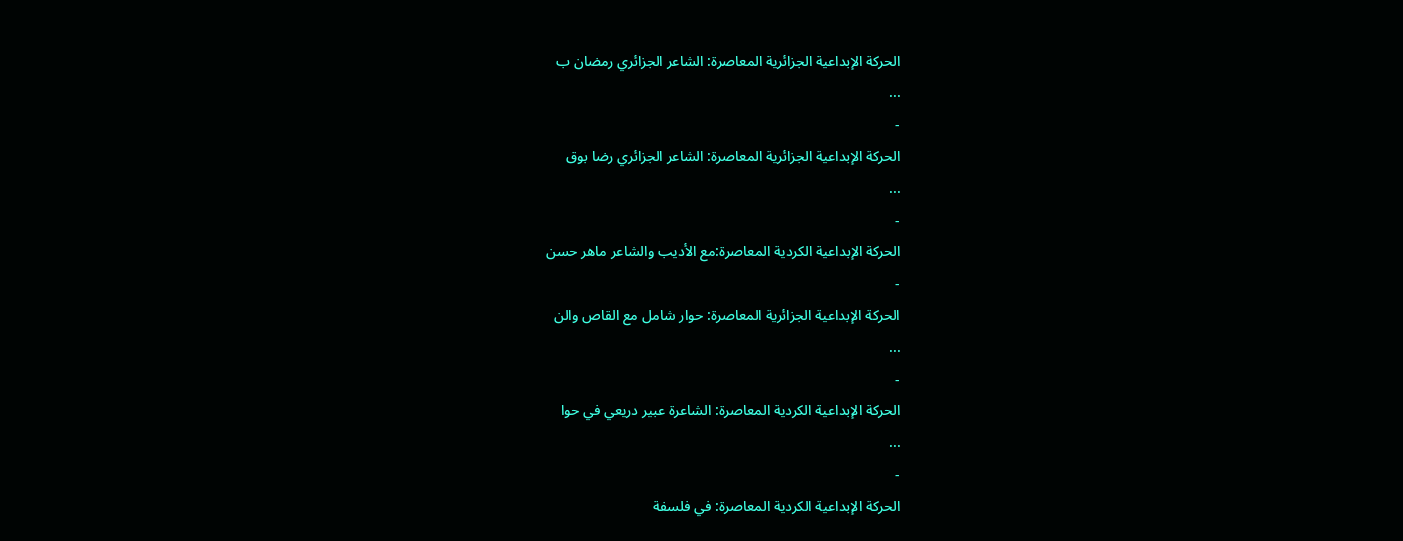الحركة الإبداعية الجزائرية المعاصرة: الشاعر الجزائري رمضان ب
...
-
الحركة الإبداعية الجزائرية المعاصرة: الشاعر الجزائري رضا بوق
...
-
الحركة الإبداعية الكردية المعاصرة:مع الأديب والشاعر ماهر حسن
-
الحركة الإبداعية الجزائرية المعاصرة: حوار شامل مع القاص والن
...
-
الحركة الإبداعية الكردية المعاصرة: الشاعرة عبير دريعي في حوا
...
-
الحركة الإبداعية الكردية المعاصرة: في فلسفة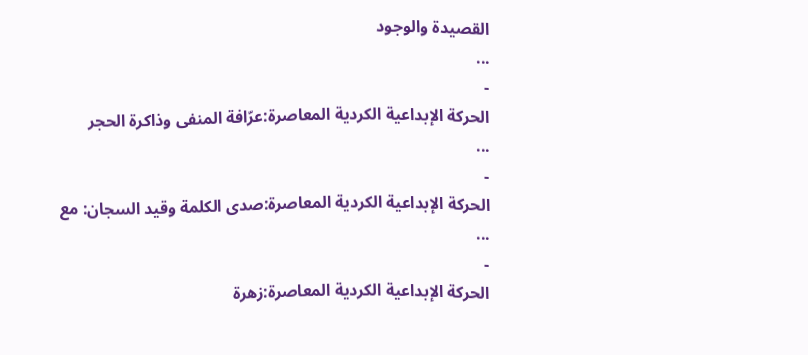القصيدة والوجود
...
-
الحركة الإبداعية الكردية المعاصرة:عرّافة المنفى وذاكرة الحجر
...
-
الحركة الإبداعية الكردية المعاصرة:صدى الكلمة وقيد السجان: مع
...
-
الحركة الإبداعية الكردية المعاصرة:زهرة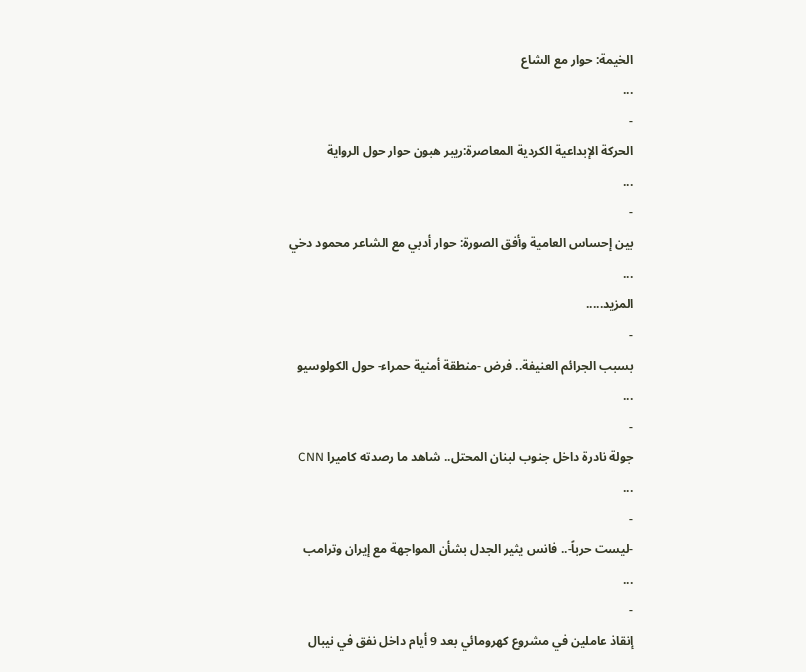الخيمة: حوار مع الشاع
...
-
الحركة الإبداعية الكردية المعاصرة:ريبر هبون حوار حول الرواية
...
-
بين إحساس العامية وأفق الصورة: حوار أدبي مع الشاعر محمود دخي
...
المزيد.....
-
بسبب الجرائم العنيفة.. فرض -منطقة أمنية حمراء- حول الكولوسيو
...
-
جولة نادرة داخل جنوب لبنان المحتل.. شاهد ما رصدته كاميرا CNN
...
-
-ليست حرباً-.. فانس يثير الجدل بشأن المواجهة مع إيران وترامب
...
-
إنقاذ عاملين في مشروع كهرومائي بعد 9 أيام داخل نفق في نيبال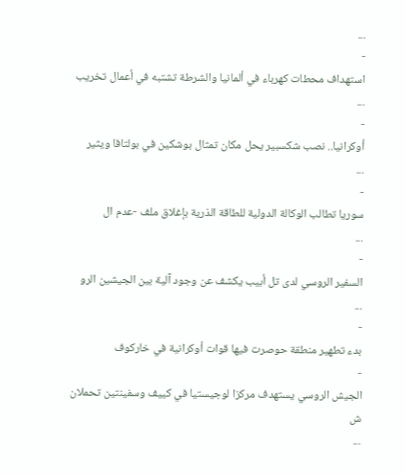...
-
استهداف محطات كهرباء في ألمانيا والشرطة تشتبه في أعمال تخريب
...
-
أوكرانيا.. نصب شكسبير يحل مكان تمثال بوشكين في بولتافا ويثير
...
-
سوريا تطالب الوكالة الدولية للطاقة الذرية بإغلاق ملف -عدم ال
...
-
السفير الروسي لدى تل أبيب يكشف عن وجود آلية بين الجيشين الرو
...
-
بدء تطهير منطقة حوصرت فيها قوات أوكرانية في خاركوف
-
الجيش الروسي يستهدف مركزا لوجيستيا في كييف وسفينتين تحملان ش
...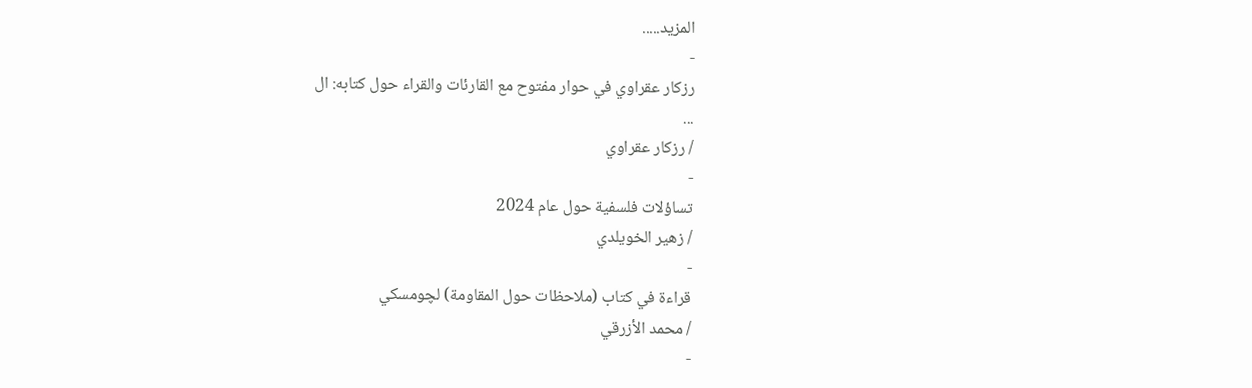المزيد.....
-
رزكار عقراوي في حوار مفتوح مع القارئات والقراء حول كتابه: ال
...
/ رزكار عقراوي
-
تساؤلات فلسفية حول عام 2024
/ زهير الخويلدي
-
قراءة في كتاب (ملاحظات حول المقاومة) لچومسكي
/ محمد الأزرقي
-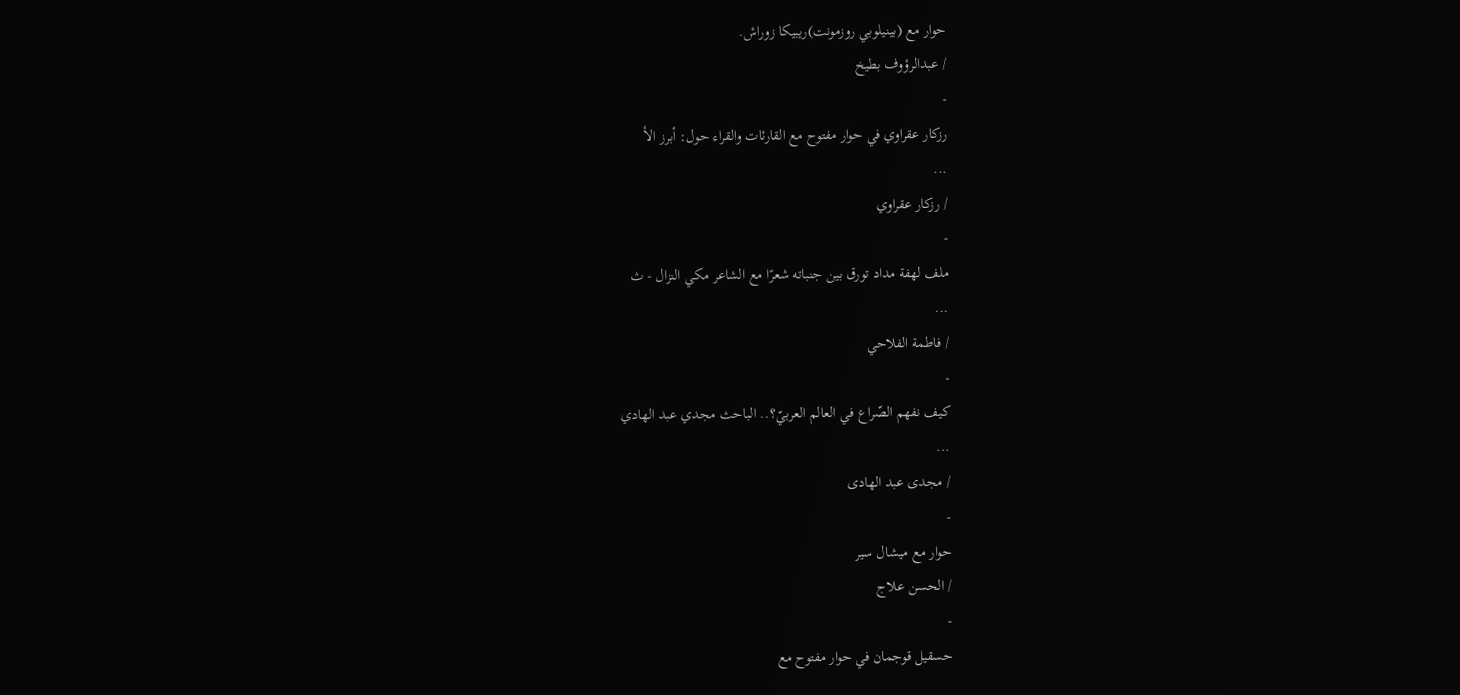حوار مع (بينيلوبي روزمونت)ريبيكا زوراش.
/ عبدالرؤوف بطيخ
-
رزكار عقراوي في حوار مفتوح مع القارئات والقراء حول: أبرز الأ
...
/ رزكار عقراوي
-
ملف لهفة مداد تورق بين جنباته شعرًا مع الشاعر مكي النزال - ث
...
/ فاطمة الفلاحي
-
كيف نفهم الصّراع في العالم العربيّ؟.. الباحث مجدي عبد الهادي
...
/ مجدى عبد الهادى
-
حوار مع ميشال سير
/ الحسن علاج
-
حسقيل قوجمان في حوار مفتوح مع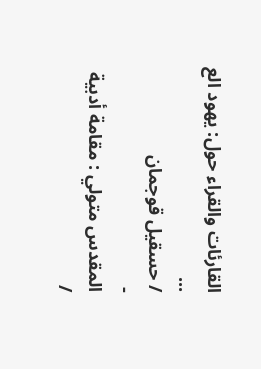القارئات والقراء حول: يهود الع
...
/ حسقيل قوجمان
-
المقدس متولي : مقامة أدبية
/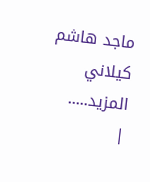ماجد هاشم كيلاني
المزيد.....
|